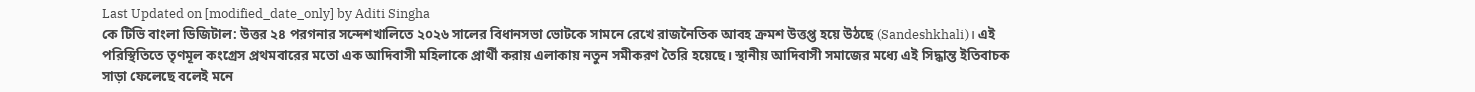Last Updated on [modified_date_only] by Aditi Singha
কে টিভি বাংলা ডিজিটাল: উত্তর ২৪ পরগনার সন্দেশখালিতে ২০২৬ সালের বিধানসভা ভোটকে সামনে রেখে রাজনৈতিক আবহ ক্রমশ উত্তপ্ত হয়ে উঠছে (Sandeshkhali)। এই পরিস্থিতিতে তৃণমূল কংগ্রেস প্রথমবারের মতো এক আদিবাসী মহিলাকে প্রার্থী করায় এলাকায় নতুন সমীকরণ তৈরি হয়েছে। স্থানীয় আদিবাসী সমাজের মধ্যে এই সিদ্ধান্ত ইতিবাচক সাড়া ফেলেছে বলেই মনে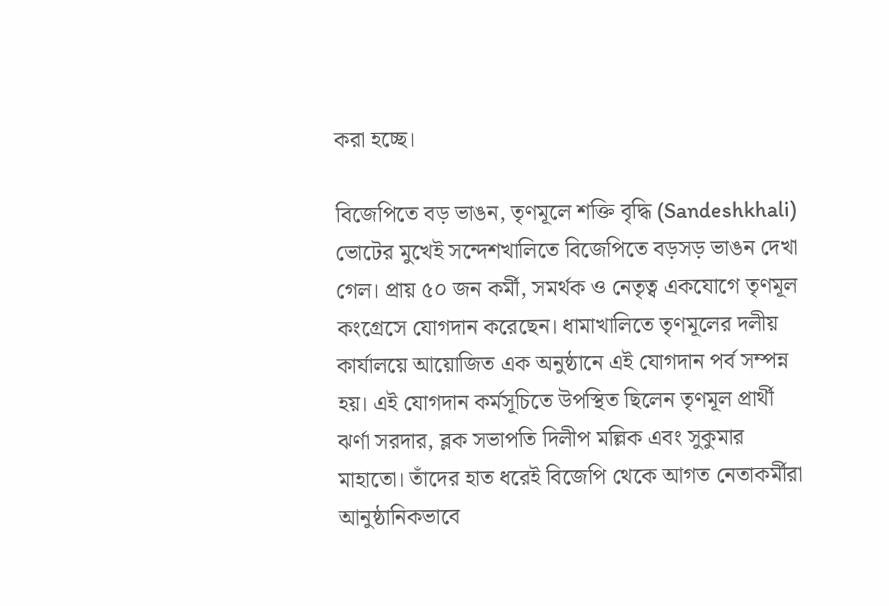করা হচ্ছে।

বিজেপিতে বড় ভাঙন, তৃণমূলে শক্তি বৃদ্ধি (Sandeshkhali)
ভোটের মুখেই সন্দেশখালিতে বিজেপিতে বড়সড় ভাঙন দেখা গেল। প্রায় ৫০ জন কর্মী, সমর্থক ও নেতৃত্ব একযোগে তৃণমূল কংগ্রেসে যোগদান করেছেন। ধামাখালিতে তৃণমূলের দলীয় কার্যালয়ে আয়োজিত এক অনুষ্ঠানে এই যোগদান পর্ব সম্পন্ন হয়। এই যোগদান কর্মসূচিতে উপস্থিত ছিলেন তৃণমূল প্রার্থী ঝর্ণা সরদার, ব্লক সভাপতি দিলীপ মল্লিক এবং সুকুমার মাহাতো। তাঁদের হাত ধরেই বিজেপি থেকে আগত নেতাকর্মীরা আনুষ্ঠানিকভাবে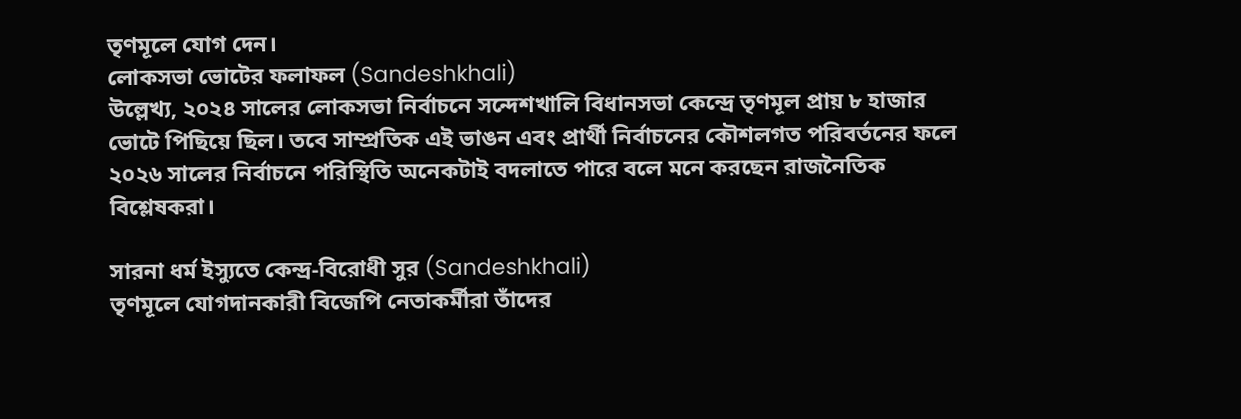তৃণমূলে যোগ দেন।
লোকসভা ভোটের ফলাফল (Sandeshkhali)
উল্লেখ্য, ২০২৪ সালের লোকসভা নির্বাচনে সন্দেশখালি বিধানসভা কেন্দ্রে তৃণমূল প্রায় ৮ হাজার ভোটে পিছিয়ে ছিল। তবে সাম্প্রতিক এই ভাঙন এবং প্রার্থী নির্বাচনের কৌশলগত পরিবর্তনের ফলে ২০২৬ সালের নির্বাচনে পরিস্থিতি অনেকটাই বদলাতে পারে বলে মনে করছেন রাজনৈতিক বিশ্লেষকরা।

সারনা ধর্ম ইস্যুতে কেন্দ্র-বিরোধী সুর (Sandeshkhali)
তৃণমূলে যোগদানকারী বিজেপি নেতাকর্মীরা তাঁদের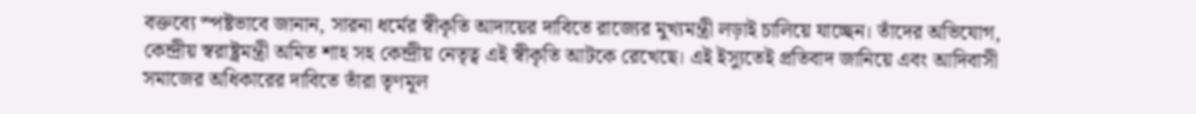বক্তব্যে স্পষ্টভাবে জানান, সারনা ধর্মের স্বীকৃতি আদায়ের দাবিতে রাজ্যের মুখ্যমন্ত্রী লড়াই চালিয়ে যাচ্ছেন। তাঁদের অভিযোগ, কেন্দ্রীয় স্বরাষ্ট্রমন্ত্রী অমিত শাহ সহ কেন্দ্রীয় নেতৃত্ব এই স্বীকৃতি আটকে রেখেছে। এই ইস্যুতেই প্রতিবাদ জানিয়ে এবং আদিবাসী সমাজের অধিকারের দাবিতে তাঁরা তৃণমূল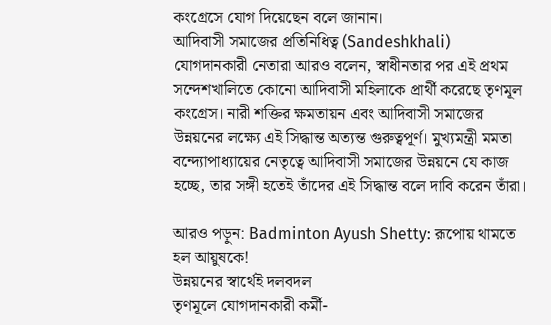কংগ্রেসে যোগ দিয়েছেন বলে জানান।
আদিবাসী সমাজের প্রতিনিধিত্ব (Sandeshkhali)
যোগদানকারী নেতারা আরও বলেন, স্বাধীনতার পর এই প্রথম সন্দেশখালিতে কোনো আদিবাসী মহিলাকে প্রার্থী করেছে তৃণমূল কংগ্রেস। নারী শক্তির ক্ষমতায়ন এবং আদিবাসী সমাজের উন্নয়নের লক্ষ্যে এই সিদ্ধান্ত অত্যন্ত গুরুত্বপূর্ণ। মুখ্যমন্ত্রী মমতা বন্দ্যোপাধ্যায়ের নেতৃত্বে আদিবাসী সমাজের উন্নয়নে যে কাজ হচ্ছে, তার সঙ্গী হতেই তাঁদের এই সিদ্ধান্ত বলে দাবি করেন তাঁরা।

আরও পড়ুন: Badminton Ayush Shetty: রূপোয় থামতে হল আয়ুষকে!
উন্নয়নের স্বার্থেই দলবদল
তৃণমূলে যোগদানকারী কর্মী-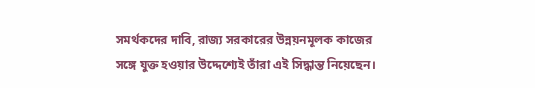সমর্থকদের দাবি, রাজ্য সরকারের উন্নয়নমূলক কাজের সঙ্গে যুক্ত হওয়ার উদ্দেশ্যেই তাঁরা এই সিদ্ধান্ত নিয়েছেন।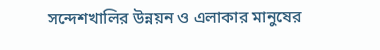সন্দেশখালির উন্নয়ন ও এলাকার মানুষের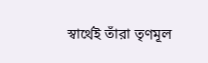স্বার্থেই তাঁরা তৃণমূল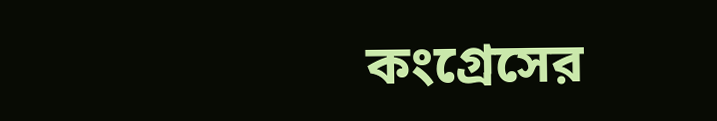কংগ্রেসের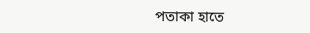পতাকা হাতে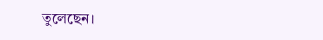তুলেছেন।